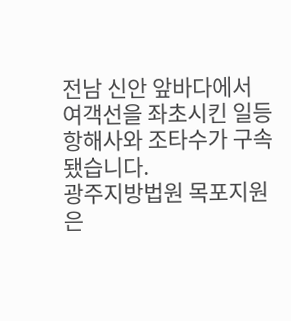전남 신안 앞바다에서 여객선을 좌초시킨 일등 항해사와 조타수가 구속됐습니다.
광주지방법원 목포지원은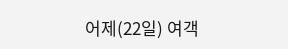어제(22일) 여객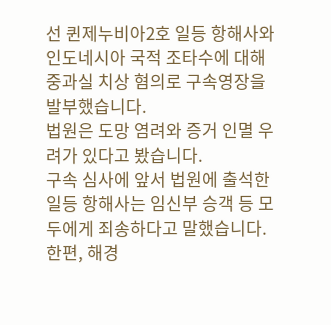선 퀸제누비아2호 일등 항해사와 인도네시아 국적 조타수에 대해 중과실 치상 혐의로 구속영장을 발부했습니다.
법원은 도망 염려와 증거 인멸 우려가 있다고 봤습니다.
구속 심사에 앞서 법원에 출석한 일등 항해사는 임신부 승객 등 모두에게 죄송하다고 말했습니다.
한편, 해경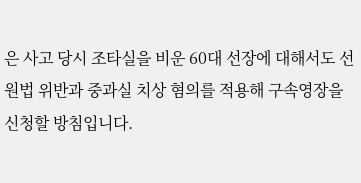은 사고 당시 조타실을 비운 60대 선장에 대해서도 선원법 위반과 중과실 치상 혐의를 적용해 구속영장을 신청할 방침입니다.